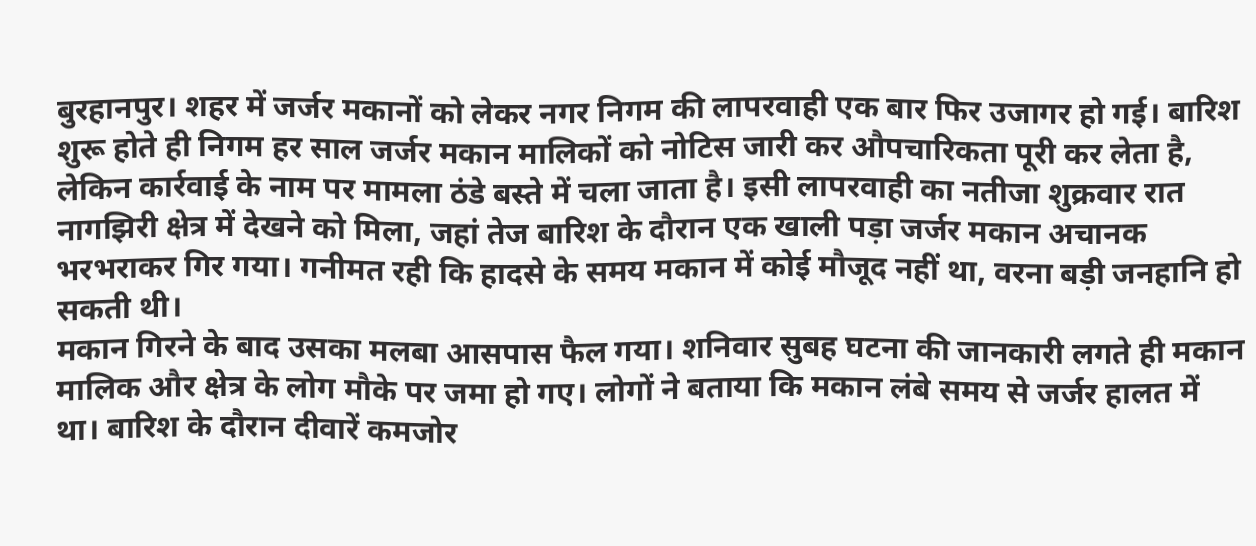बुरहानपुर। शहर में जर्जर मकानों को लेकर नगर निगम की लापरवाही एक बार फिर उजागर हो गई। बारिश शुरू होते ही निगम हर साल जर्जर मकान मालिकों को नोटिस जारी कर औपचारिकता पूरी कर लेता है, लेकिन कार्रवाई के नाम पर मामला ठंडे बस्ते में चला जाता है। इसी लापरवाही का नतीजा शुक्रवार रात नागझिरी क्षेत्र में देखने को मिला, जहां तेज बारिश के दौरान एक खाली पड़ा जर्जर मकान अचानक भरभराकर गिर गया। गनीमत रही कि हादसे के समय मकान में कोई मौजूद नहीं था, वरना बड़ी जनहानि हो सकती थी।
मकान गिरने के बाद उसका मलबा आसपास फैल गया। शनिवार सुबह घटना की जानकारी लगते ही मकान मालिक और क्षेत्र के लोग मौके पर जमा हो गए। लोगों ने बताया कि मकान लंबे समय से जर्जर हालत में था। बारिश के दौरान दीवारें कमजोर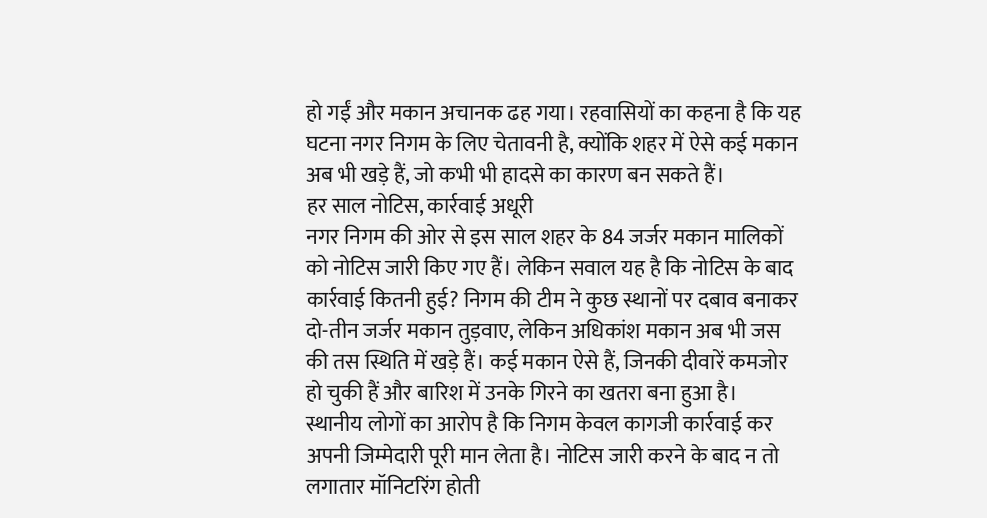हो गईं और मकान अचानक ढह गया। रहवासियों का कहना है कि यह घटना नगर निगम के लिए चेतावनी है, क्योंकि शहर में ऐसे कई मकान अब भी खड़े हैं, जो कभी भी हादसे का कारण बन सकते हैं।
हर साल नोटिस, कार्रवाई अधूरी
नगर निगम की ओर से इस साल शहर के 84 जर्जर मकान मालिकों को नोटिस जारी किए गए हैं। लेकिन सवाल यह है कि नोटिस के बाद कार्रवाई कितनी हुई? निगम की टीम ने कुछ स्थानों पर दबाव बनाकर दो-तीन जर्जर मकान तुड़वाए, लेकिन अधिकांश मकान अब भी जस की तस स्थिति में खड़े हैं। कई मकान ऐसे हैं, जिनकी दीवारें कमजोर हो चुकी हैं और बारिश में उनके गिरने का खतरा बना हुआ है।
स्थानीय लोगों का आरोप है कि निगम केवल कागजी कार्रवाई कर अपनी जिम्मेदारी पूरी मान लेता है। नोटिस जारी करने के बाद न तो लगातार मॉनिटरिंग होती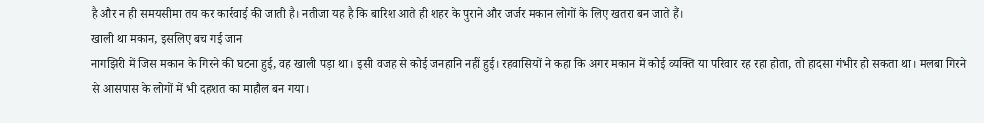है और न ही समयसीमा तय कर कार्रवाई की जाती है। नतीजा यह है कि बारिश आते ही शहर के पुराने और जर्जर मकान लोगों के लिए खतरा बन जाते हैं।
खाली था मकान, इसलिए बच गई जान
नागझिरी में जिस मकान के गिरने की घटना हुई, वह खाली पड़ा था। इसी वजह से कोई जनहानि नहीं हुई। रहवासियों ने कहा कि अगर मकान में कोई व्यक्ति या परिवार रह रहा होता, तो हादसा गंभीर हो सकता था। मलबा गिरने से आसपास के लोगों में भी दहशत का माहौल बन गया।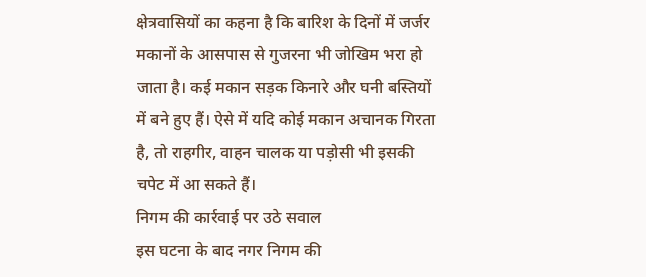क्षेत्रवासियों का कहना है कि बारिश के दिनों में जर्जर मकानों के आसपास से गुजरना भी जोखिम भरा हो जाता है। कई मकान सड़क किनारे और घनी बस्तियों में बने हुए हैं। ऐसे में यदि कोई मकान अचानक गिरता है, तो राहगीर, वाहन चालक या पड़ोसी भी इसकी चपेट में आ सकते हैं।
निगम की कार्रवाई पर उठे सवाल
इस घटना के बाद नगर निगम की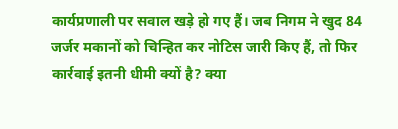कार्यप्रणाली पर सवाल खड़े हो गए हैं। जब निगम ने खुद 84 जर्जर मकानों को चिन्हित कर नोटिस जारी किए हैं, तो फिर कार्रवाई इतनी धीमी क्यों है? क्या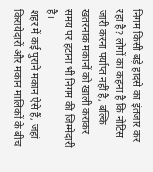निगम किसी बड़े हादसे का इंतजार कर रहा है? लोगों का कहना है कि नोटिस जारी करना पर्याप्त नहीं है, बल्कि खतरनाक मकानों को खाली कराकर समय पर हटाना भी निगम की जिम्मेदारी है।
शहर में कई पुराने मकान ऐसे हैं, जहां किरायेदारों और मकान मालिकों के बीच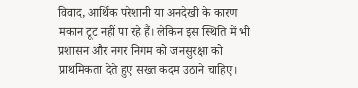विवाद, आर्थिक परेशानी या अनदेखी के कारण मकान टूट नहीं पा रहे हैं। लेकिन इस स्थिति में भी प्रशासन और नगर निगम को जनसुरक्षा को प्राथमिकता देते हुए सख्त कदम उठाने चाहिए।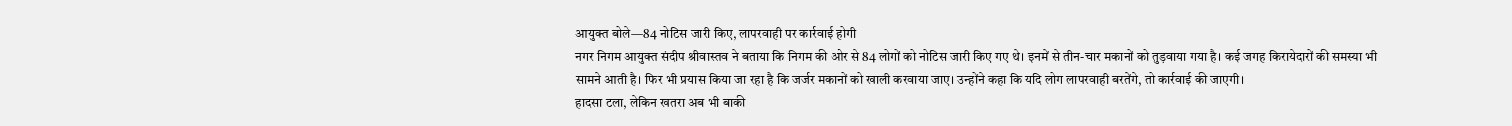आयुक्त बोले—84 नोटिस जारी किए, लापरवाही पर कार्रवाई होगी
नगर निगम आयुक्त संदीप श्रीवास्तव ने बताया कि निगम की ओर से 84 लोगों को नोटिस जारी किए गए थे। इनमें से तीन-चार मकानों को तुड़वाया गया है। कई जगह किरायेदारों की समस्या भी सामने आती है। फिर भी प्रयास किया जा रहा है कि जर्जर मकानों को खाली करवाया जाए। उन्होंने कहा कि यदि लोग लापरवाही बरतेंगे, तो कार्रवाई की जाएगी।
हादसा टला, लेकिन खतरा अब भी बाकी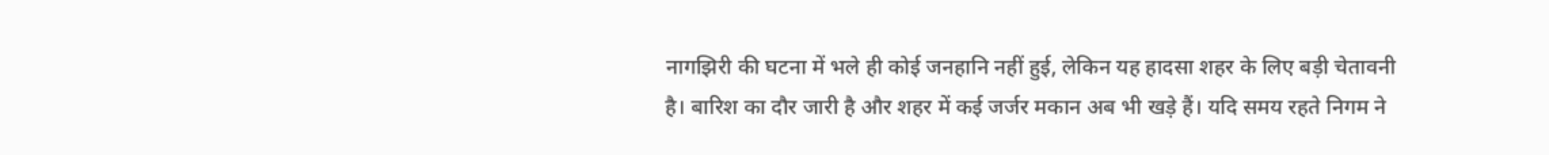नागझिरी की घटना में भले ही कोई जनहानि नहीं हुई, लेकिन यह हादसा शहर के लिए बड़ी चेतावनी है। बारिश का दौर जारी है और शहर में कई जर्जर मकान अब भी खड़े हैं। यदि समय रहते निगम ने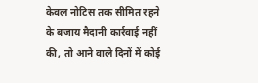केवल नोटिस तक सीमित रहने के बजाय मैदानी कार्रवाई नहीं की, तो आने वाले दिनों में कोई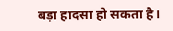बड़ा हादसा हो सकता है।